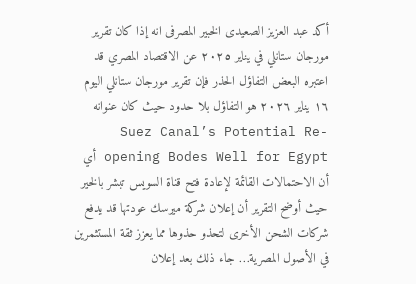أكد عبد العزيز الصعيدى الخبير المصرفى انه إذا كان تقرير مورجان ستانلي في يناير ٢٠٢٥ عن الاقتصاد المصري قد اعتبره البعض التفاؤل الحذر فإن تقرير مورجان ستانلي اليوم ١٦ يناير ٢٠٢٦ هو التفاؤل بلا حدود حيث كان عنوانه Suez Canal’s Potential Re-opening Bodes Well for Egypt أي أن الاحتمالات القائمة لإعادة فتح قناة السويس تبشر بالخير
حيث أوضح التقرير أن إعلان شركة ميرسك عودتها قد يدفع شركات الشحن الأخرى لتحذو حذوها مما يعزز ثقة المستثمرين في الأصول المصرية… جاء ذلك بعد إعلان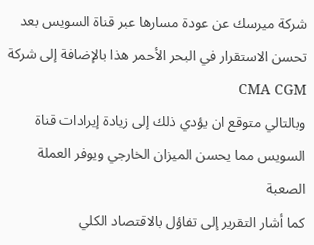شركة ميرسك عن عودة مسارها عبر قناة السويس بعد تحسن الاستقرار في البحر الأحمر هذا بالإضافة إلى شركة CMA CGM
وبالتالي متوقع ان يؤدي ذلك إلى زيادة إيرادات قناة السويس مما يحسن الميزان الخارجي ويوفر العملة الصعبة
كما أشار التقرير إلى تفاؤل بالاقتصاد الكلي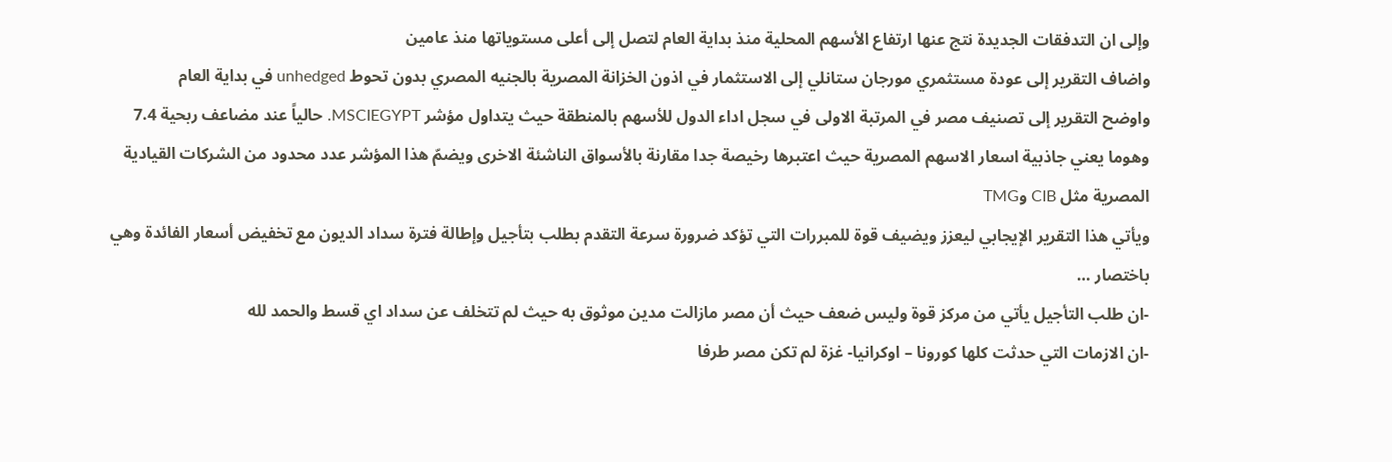وإلى ان التدفقات الجديدة نتج عنها ارتفاع الأسهم المحلية منذ بداية العام لتصل إلى أعلى مستوياتها منذ عامين
واضاف التقرير إلى عودة مستثمري مورجان ستانلي إلى الاستثمار في اذون الخزانة المصرية بالجنيه المصري بدون تحوط unhedged في بداية العام
واوضح التقرير إلى تصنيف مصر في المرتبة الاولى في سجل اداء الدول للأسهم بالمنطقة حيث يتداول مؤشر MSCIEGYPT. حالياً عند مضاعف ربحية 7.4 وهوما يعني جاذبية اسعار الاسهم المصرية حيث اعتبرها رخيصة جدا مقارنة بالأسواق الناشئة الاخرى ويضمّ هذا المؤشر عدد محدود من الشركات القيادية المصرية مثل CIB وTMG
ويأتي هذا التقرير الإيجابي ليعزز ويضيف قوة للمبررات التي تؤكد ضرورة سرعة التقدم بطلب بتأجيل وإطالة فترة سداد الديون مع تخفيض أسعار الفائدة وهي باختصار …
-ان طلب التأجيل يأتي من مركز قوة وليس ضعف حيث أن مصر مازالت مدين موثوق به حيث لم تتخلف عن سداد اي قسط والحمد لله
-ان الازمات التي حدثت كلها كورونا – اوكرانيا- غزة لم تكن مصر طرفا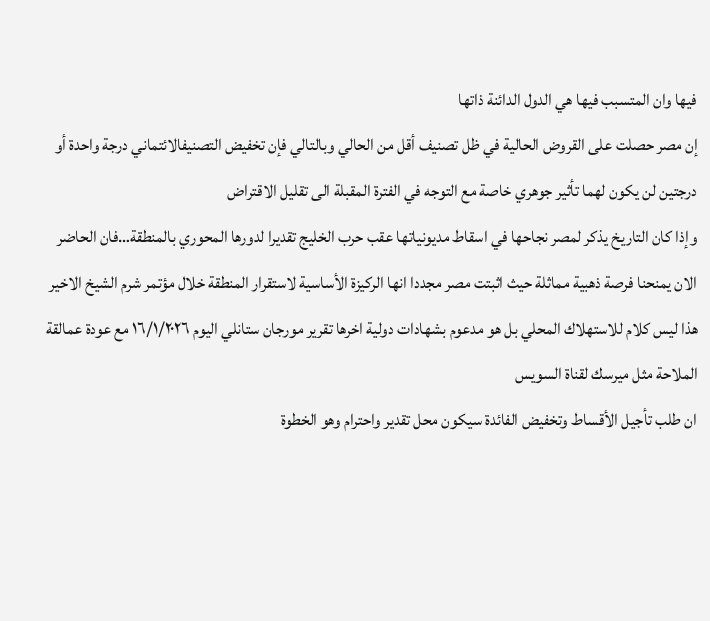فيها وان المتسبب فيها هي الدول الدائنة ذاتها
إن مصر حصلت على القروض الحالية في ظل تصنيف أقل من الحالي وبالتالي فإن تخفيض التصنيفالائتماني درجة واحدة أو درجتين لن يكون لهما تأثير جوهري خاصة مع التوجه في الفترة المقبلة الى تقليل الاقتراض
وإذا كان التاريخ يذكر لمصر نجاحها في اسقاط مديونياتها عقب حرب الخليج تقديرا لدورها المحوري بالمنطقة…فان الحاضر الان يمنحنا فرصة ذهبية مماثلة حيث اثبتت مصر مجددا انها الركيزة الأساسية لاستقرار المنطقة خلال مؤتمر شرم الشيخ الاخير
هذا ليس كلام للاستهلاك المحلي بل هو مدعوم بشهادات دولية اخرها تقرير مورجان ستانلي اليوم ١٦/١/٢٠٢٦ مع عودة عمالقة الملاحة مثل ميرسك لقناة السويس
ان طلب تأجيل الأقساط وتخفيض الفائدة سيكون محل تقدير واحترام وهو الخطوة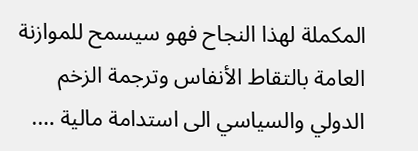المكملة لهذا النجاح فهو سيسمح للموازنة العامة بالتقاط الأنفاس وترجمة الزخم الدولي والسياسي الى استدامة مالية ….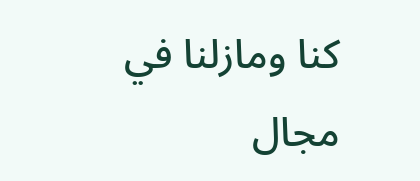كنا ومازلنا في مجال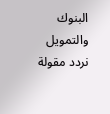البنوك والتمويل نردد مقولة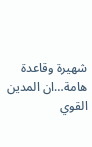شهيرة وقاعدة هامة…ان المدين القوي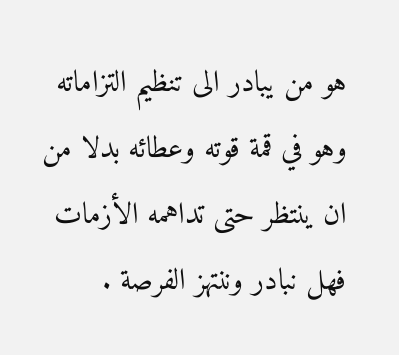هو من يبادر الى تنظيم التزاماته وهو في قمة قوته وعطائه بدلا من ان ينتظر حتى تداهمه الأزمات فهل نبادر وننتهز الفرصة .